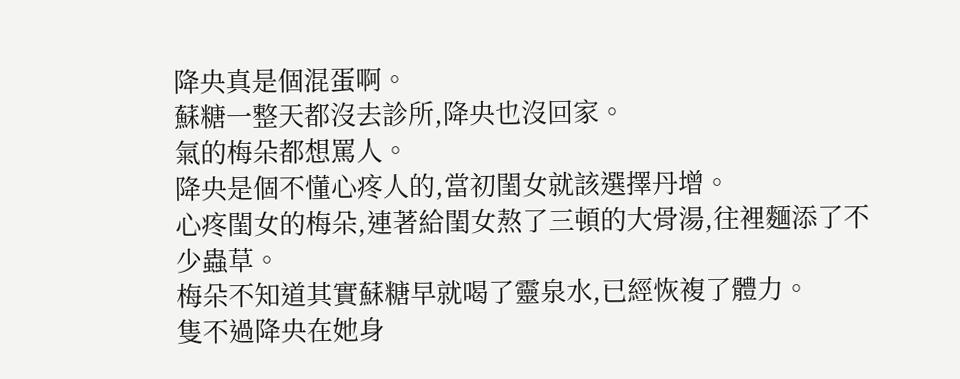降央真是個混蛋啊。
蘇糖一整天都沒去診所,降央也沒回家。
氣的梅朵都想罵人。
降央是個不懂心疼人的,當初閨女就該選擇丹增。
心疼閨女的梅朵,連著給閨女熬了三頓的大骨湯,往裡麵添了不少蟲草。
梅朵不知道其實蘇糖早就喝了靈泉水,已經恢複了體力。
隻不過降央在她身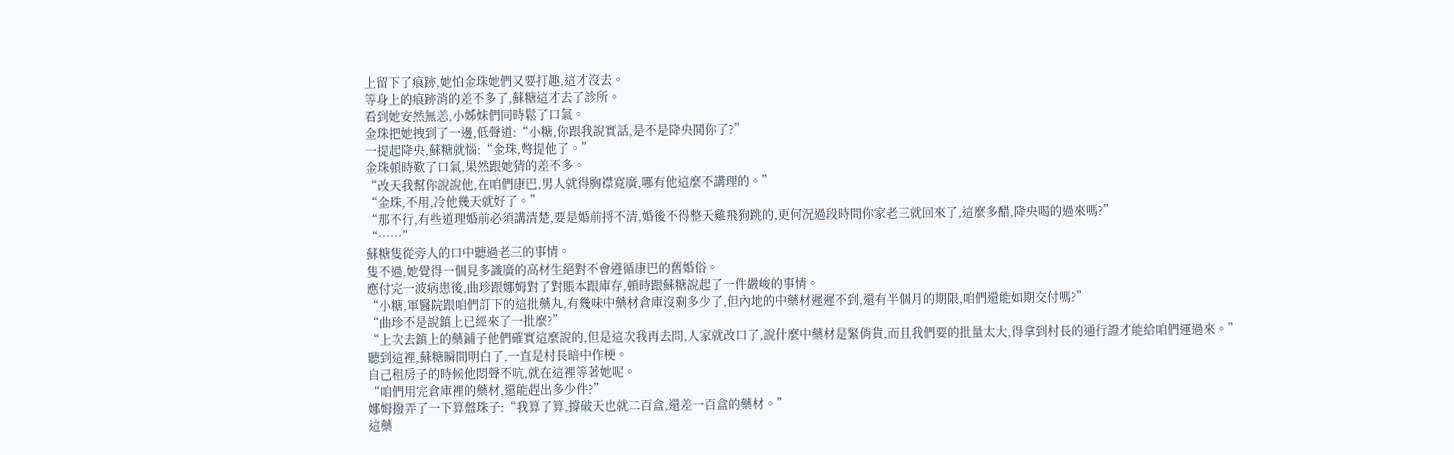上留下了痕跡,她怕金珠她們又要打趣,這才沒去。
等身上的痕跡消的差不多了,蘇糖這才去了診所。
看到她安然無恙,小姊妹們同時鬆了口氣。
金珠把她拽到了一邊,低聲道:“小糖,你跟我說實話,是不是降央鬨你了?”
一提起降央,蘇糖就惱:“金珠,彆提他了。”
金珠頓時歎了口氣,果然跟她猜的差不多。
“改天我幫你說說他,在咱們康巴,男人就得胸襟寬廣,哪有他這麼不講理的。”
“金珠,不用,冷他幾天就好了。”
“那不行,有些道理婚前必須講清楚,要是婚前捋不清,婚後不得整天雞飛狗跳的,更何況過段時間你家老三就回來了,這麼多醋,降央喝的過來嗎?”
“……”
蘇糖隻從旁人的口中聽過老三的事情。
隻不過,她覺得一個見多識廣的高材生絕對不會遵循康巴的舊婚俗。
應付完一波病患後,曲珍跟娜姆對了對賬本跟庫存,頓時跟蘇糖說起了一件嚴峻的事情。
“小糖,軍醫院跟咱們訂下的這批藥丸,有幾味中藥材倉庫沒剩多少了,但內地的中藥材遲遲不到,還有半個月的期限,咱們還能如期交付嗎?”
“曲珍不是說鎮上已經來了一批麼?”
“上次去鎮上的藥鋪子他們確實這麼說的,但是這次我再去問,人家就改口了,說什麼中藥材是緊俏貨,而且我們要的批量太大,得拿到村長的通行證才能給咱們運過來。”
聽到這裡,蘇糖瞬間明白了,一直是村長暗中作梗。
自己租房子的時候他悶聲不吭,就在這裡等著她呢。
“咱們用完倉庫裡的藥材,還能趕出多少件?”
娜姆撥弄了一下算盤珠子:“我算了算,撐破天也就二百盒,還差一百盒的藥材。”
這藥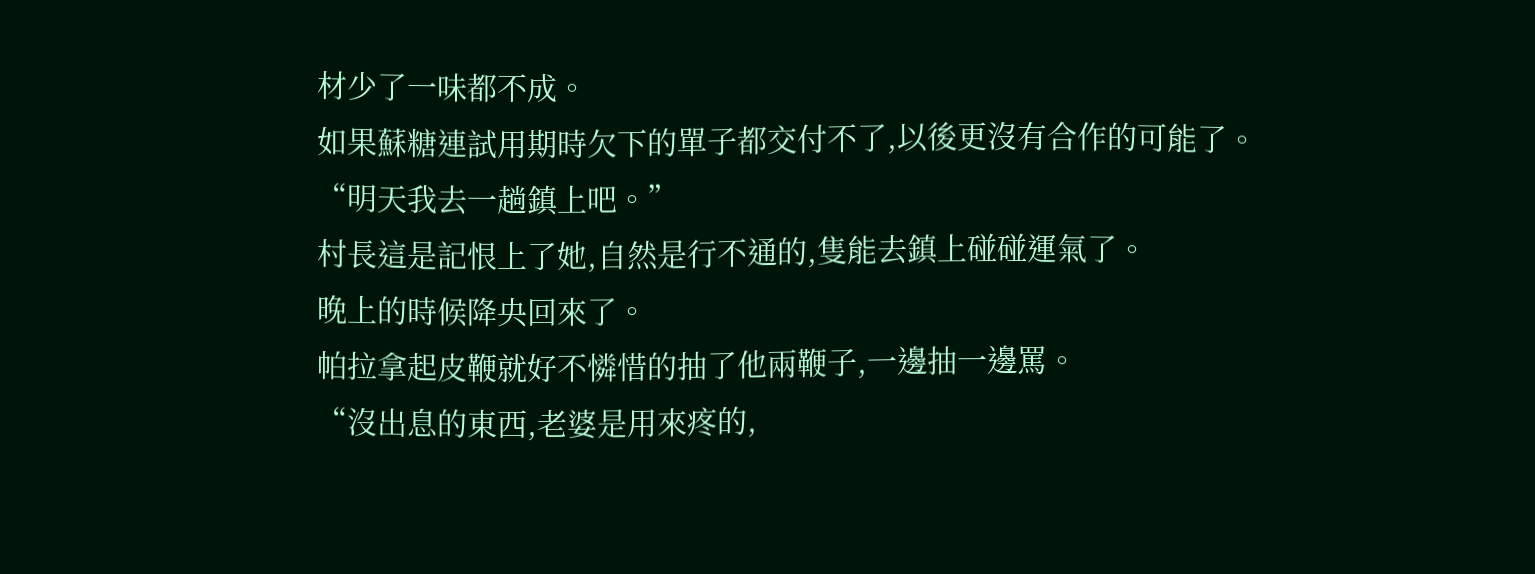材少了一味都不成。
如果蘇糖連試用期時欠下的單子都交付不了,以後更沒有合作的可能了。
“明天我去一趟鎮上吧。”
村長這是記恨上了她,自然是行不通的,隻能去鎮上碰碰運氣了。
晚上的時候降央回來了。
帕拉拿起皮鞭就好不憐惜的抽了他兩鞭子,一邊抽一邊罵。
“沒出息的東西,老婆是用來疼的,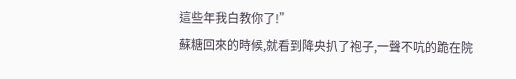這些年我白教你了!”
蘇糖回來的時候,就看到降央扒了袍子,一聲不吭的跪在院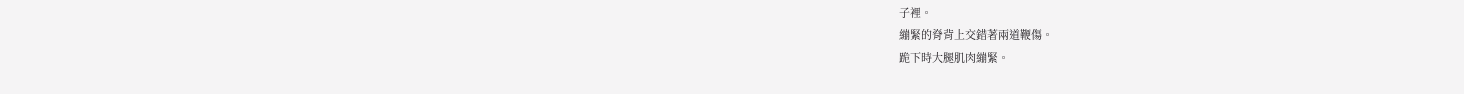子裡。
繃緊的脊背上交錯著兩道鞭傷。
跪下時大腿肌肉繃緊。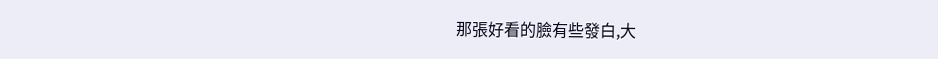那張好看的臉有些發白,大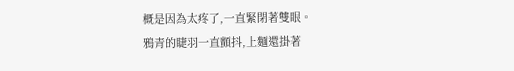概是因為太疼了,一直緊閉著雙眼。
鴉青的睫羽一直顫抖,上麵還掛著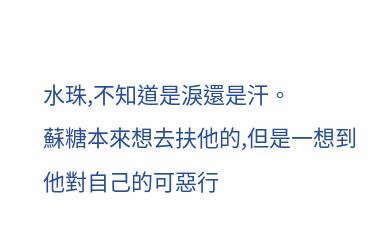水珠,不知道是淚還是汗。
蘇糖本來想去扶他的,但是一想到他對自己的可惡行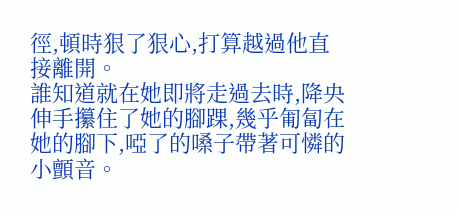徑,頓時狠了狠心,打算越過他直接離開。
誰知道就在她即將走過去時,降央伸手攥住了她的腳踝,幾乎匍匐在她的腳下,啞了的嗓子帶著可憐的小顫音。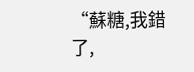“蘇糖,我錯了,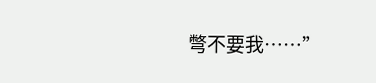彆不要我……”